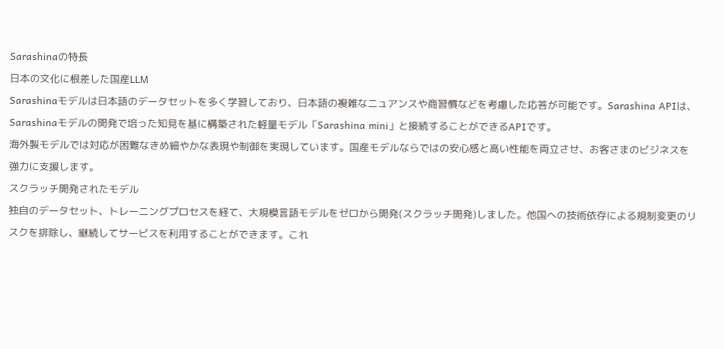Sarashinaの特長
日本の文化に根差した国産LLM
Sarashinaモデルは日本語のデータセットを多く学習しており、日本語の複雑なニュアンスや商習慣などを考慮した応答が可能です。Sarashina APIは、Sarashinaモデルの開発で培った知見を基に構築された軽量モデル「Sarashina mini」と接続することができるAPIです。
海外製モデルでは対応が困難なきめ細やかな表現や制御を実現しています。国産モデルならではの安心感と高い性能を両立させ、お客さまのビジネスを強力に支援します。
スクラッチ開発されたモデル
独自のデータセット、トレーニングプロセスを経て、大規模言語モデルをゼロから開発(スクラッチ開発)しました。他国への技術依存による規制変更のリスクを排除し、継続してサービスを利用することができます。これ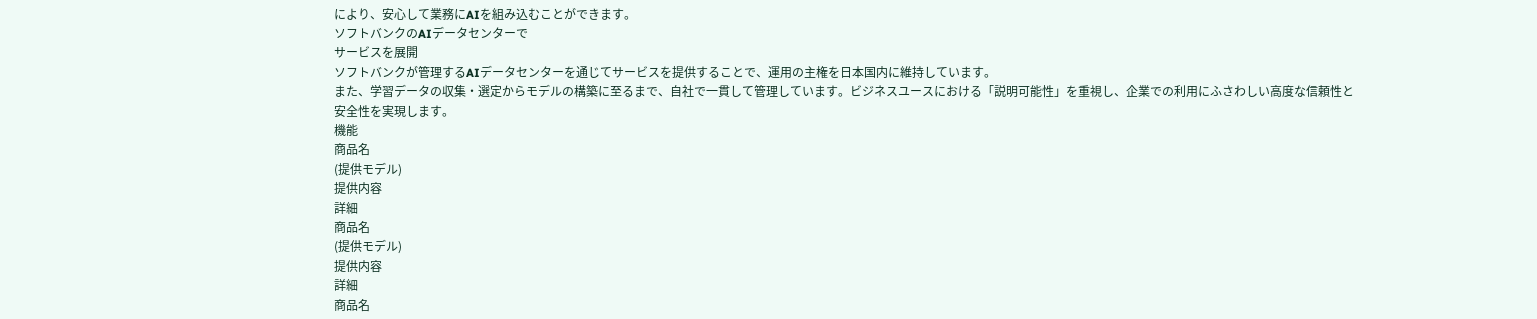により、安心して業務にAIを組み込むことができます。
ソフトバンクのAIデータセンターで
サービスを展開
ソフトバンクが管理するAIデータセンターを通じてサービスを提供することで、運用の主権を日本国内に維持しています。
また、学習データの収集・選定からモデルの構築に至るまで、自社で一貫して管理しています。ビジネスユースにおける「説明可能性」を重視し、企業での利用にふさわしい高度な信頼性と安全性を実現します。
機能
商品名
(提供モデル)
提供内容
詳細
商品名
(提供モデル)
提供内容
詳細
商品名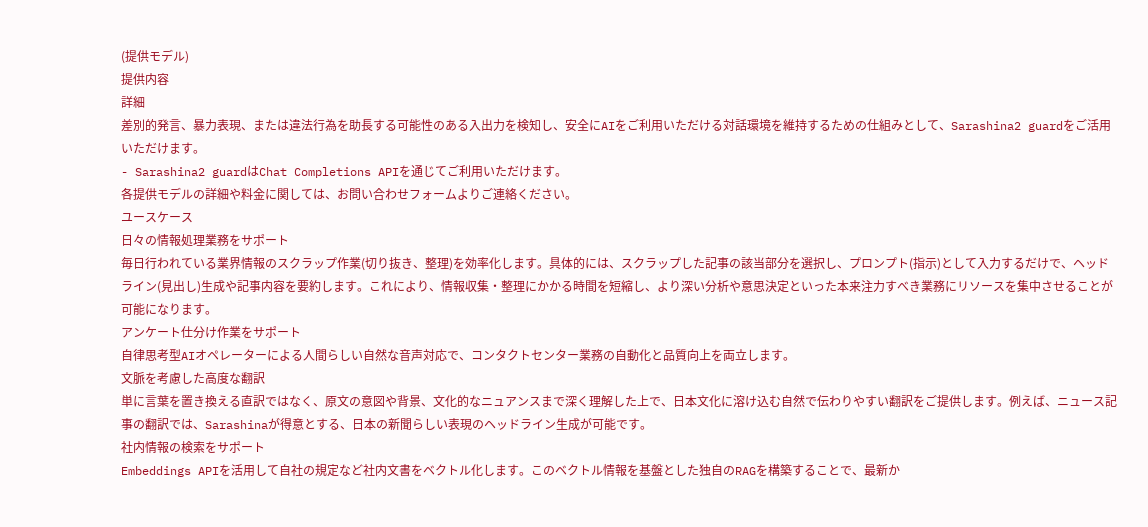(提供モデル)
提供内容
詳細
差別的発言、暴力表現、または違法行為を助長する可能性のある入出力を検知し、安全にAIをご利用いただける対話環境を維持するための仕組みとして、Sarashina2 guardをご活用いただけます。
- Sarashina2 guardはChat Completions APIを通じてご利用いただけます。
各提供モデルの詳細や料金に関しては、お問い合わせフォームよりご連絡ください。
ユースケース
日々の情報処理業務をサポート
毎日行われている業界情報のスクラップ作業(切り抜き、整理)を効率化します。具体的には、スクラップした記事の該当部分を選択し、プロンプト(指示)として入力するだけで、ヘッドライン(見出し)生成や記事内容を要約します。これにより、情報収集・整理にかかる時間を短縮し、より深い分析や意思決定といった本来注力すべき業務にリソースを集中させることが可能になります。
アンケート仕分け作業をサポート
自律思考型AIオペレーターによる人間らしい自然な音声対応で、コンタクトセンター業務の自動化と品質向上を両立します。
文脈を考慮した高度な翻訳
単に言葉を置き換える直訳ではなく、原文の意図や背景、文化的なニュアンスまで深く理解した上で、日本文化に溶け込む自然で伝わりやすい翻訳をご提供します。例えば、ニュース記事の翻訳では、Sarashinaが得意とする、日本の新聞らしい表現のヘッドライン生成が可能です。
社内情報の検索をサポート
Embeddings APIを活用して自社の規定など社内文書をベクトル化します。このベクトル情報を基盤とした独自のRAGを構築することで、最新か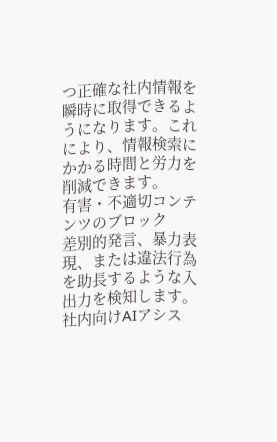つ正確な社内情報を瞬時に取得できるようになります。これにより、情報検索にかかる時間と労力を削減できます。
有害・不適切コンテンツのブロック
差別的発言、暴力表現、または違法行為を助長するような入出力を検知します。
社内向けAIアシス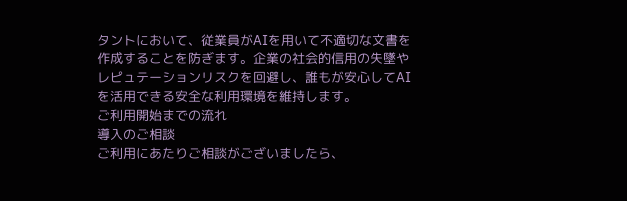タントにおいて、従業員がAIを用いて不適切な文書を作成することを防ぎます。企業の社会的信用の失墜やレピュテーションリスクを回避し、誰もが安心してAIを活用できる安全な利用環境を維持します。
ご利用開始までの流れ
導入のご相談
ご利用にあたりご相談がございましたら、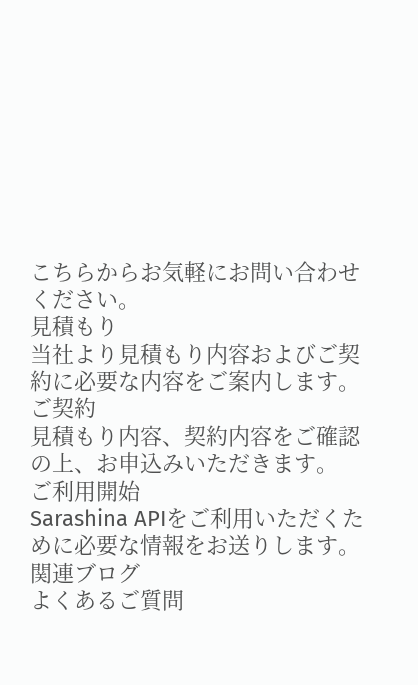こちらからお気軽にお問い合わせください。
見積もり
当社より見積もり内容およびご契約に必要な内容をご案内します。
ご契約
見積もり内容、契約内容をご確認の上、お申込みいただきます。
ご利用開始
Sarashina APIをご利用いただくために必要な情報をお送りします。
関連ブログ
よくあるご質問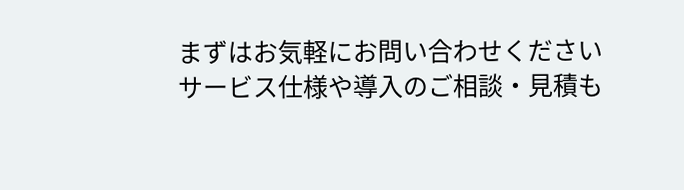まずはお気軽にお問い合わせください
サービス仕様や導入のご相談・見積も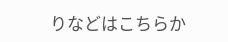りなどはこちらか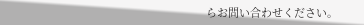らお問い合わせください。